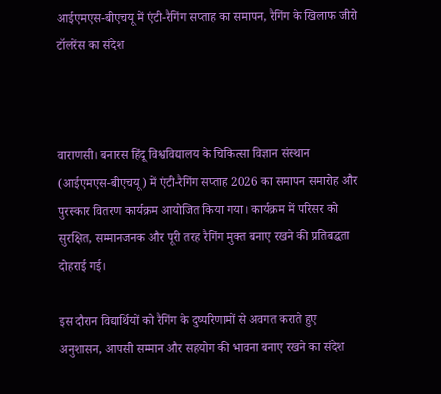आईएमएस-बीएचयू में एंटी-रैगिंग सप्ताह का समापन, रैगिंग के खिलाफ जीरो टॉलरेंस का संदेश



वाराणसी। बनारस हिंदू विश्वविद्यालय के चिकित्सा विज्ञान संस्थान (आईएमएस-बीएचयू) में एंटी-रैगिंग सप्ताह 2026 का समापन समारोह और पुरस्कार वितरण कार्यक्रम आयोजित किया गया। कार्यक्रम में परिसर को सुरक्षित, सम्मानजनक और पूरी तरह रैगिंग मुक्त बनाए रखने की प्रतिबद्धता दोहराई गई।

इस दौरान विद्यार्थियों को रैगिंग के दुष्परिणामों से अवगत कराते हुए अनुशासन, आपसी सम्मान और सहयोग की भावना बनाए रखने का संदेश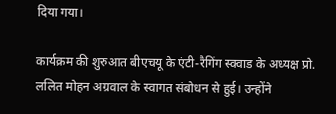दिया गया।

कार्यक्रम की शुरुआत बीएचयू के एंटी-रैगिंग स्क्वाड के अध्यक्ष प्रो. ललित मोहन अग्रवाल के स्वागत संबोधन से हुई। उन्होंने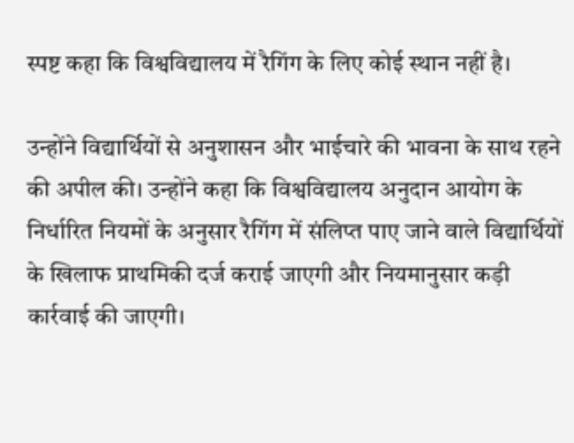स्पष्ट कहा कि विश्वविद्यालय में रैगिंग के लिए कोई स्थान नहीं है।

उन्होंने विद्यार्थियों से अनुशासन और भाईचारे की भावना के साथ रहने की अपील की। उन्होंने कहा कि विश्वविद्यालय अनुदान आयोग के निर्धारित नियमों के अनुसार रैगिंग में संलिप्त पाए जाने वाले विद्यार्थियों के खिलाफ प्राथमिकी दर्ज कराई जाएगी और नियमानुसार कड़ी कार्रवाई की जाएगी।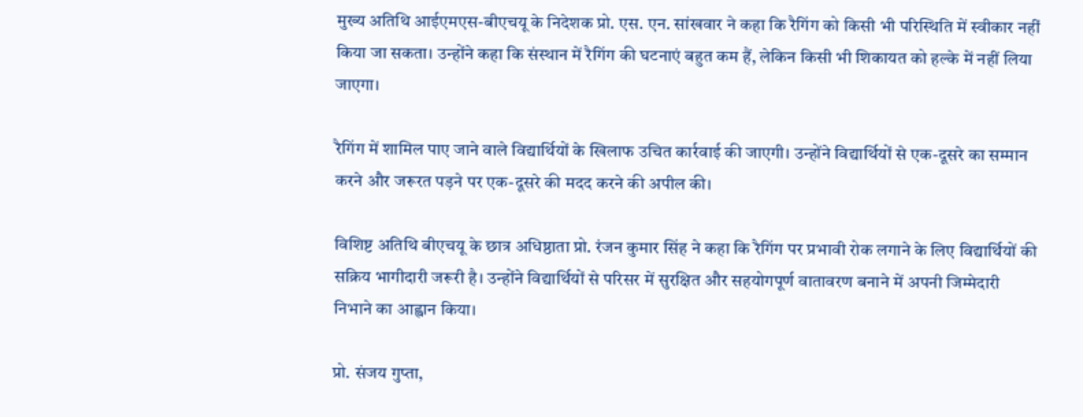मुख्य अतिथि आईएमएस-बीएचयू के निदेशक प्रो. एस. एन. सांखवार ने कहा कि रैगिंग को किसी भी परिस्थिति में स्वीकार नहीं किया जा सकता। उन्होंने कहा कि संस्थान में रैगिंग की घटनाएं बहुत कम हैं, लेकिन किसी भी शिकायत को हल्के में नहीं लिया जाएगा।

रैगिंग में शामिल पाए जाने वाले विद्यार्थियों के खिलाफ उचित कार्रवाई की जाएगी। उन्होंने विद्यार्थियों से एक-दूसरे का सम्मान करने और जरूरत पड़ने पर एक-दूसरे की मदद करने की अपील की।

विशिष्ट अतिथि बीएचयू के छात्र अधिष्ठाता प्रो. रंजन कुमार सिंह ने कहा कि रैगिंग पर प्रभावी रोक लगाने के लिए विद्यार्थियों की सक्रिय भागीदारी जरूरी है। उन्होंने विद्यार्थियों से परिसर में सुरक्षित और सहयोगपूर्ण वातावरण बनाने में अपनी जिम्मेदारी निभाने का आह्वान किया।

प्रो. संजय गुप्ता,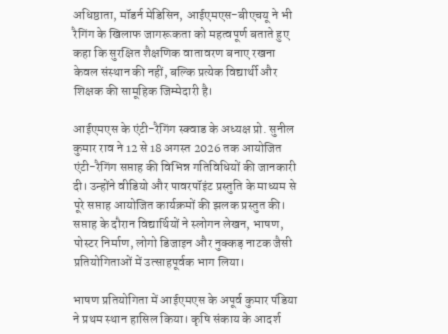अधिष्ठाता, मॉडर्न मेडिसिन, आईएमएस-बीएचयू ने भी रैगिंग के खिलाफ जागरूकता को महत्वपूर्ण बताते हुए कहा कि सुरक्षित शैक्षणिक वातावरण बनाए रखना केवल संस्थान की नहीं, बल्कि प्रत्येक विद्यार्थी और शिक्षक की सामूहिक जिम्मेदारी है।

आईएमएस के एंटी-रैगिंग स्क्वाड के अध्यक्ष प्रो. सुनील कुमार राव ने 12 से 18 अगस्त 2026 तक आयोजित एंटी-रैगिंग सप्ताह की विभिन्न गतिविधियों की जानकारी दी। उन्होंने वीडियो और पावरपॉइंट प्रस्तुति के माध्यम से पूरे सप्ताह आयोजित कार्यक्रमों की झलक प्रस्तुत की। सप्ताह के दौरान विद्यार्थियों ने स्लोगन लेखन, भाषण, पोस्टर निर्माण, लोगो डिजाइन और नुक्कड़ नाटक जैसी प्रतियोगिताओं में उत्साहपूर्वक भाग लिया।

भाषण प्रतियोगिता में आईएमएस के अपूर्व कुमार पंडिया ने प्रथम स्थान हासिल किया। कृषि संकाय के आदर्श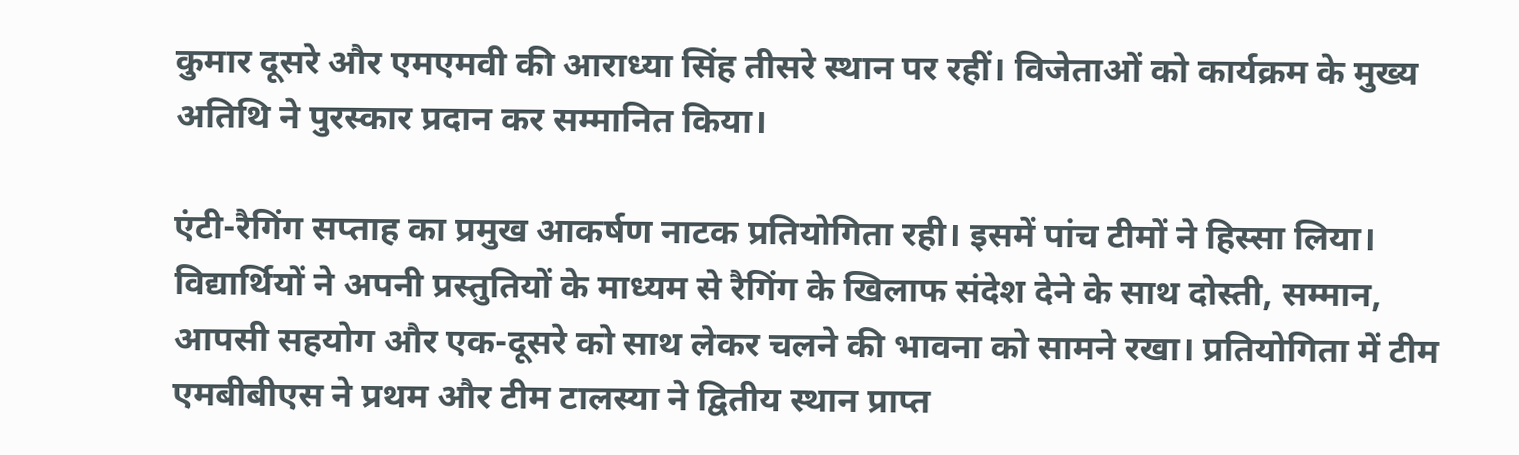कुमार दूसरे और एमएमवी की आराध्या सिंह तीसरे स्थान पर रहीं। विजेताओं को कार्यक्रम के मुख्य अतिथि ने पुरस्कार प्रदान कर सम्मानित किया।

एंटी-रैगिंग सप्ताह का प्रमुख आकर्षण नाटक प्रतियोगिता रही। इसमें पांच टीमों ने हिस्सा लिया। विद्यार्थियों ने अपनी प्रस्तुतियों के माध्यम से रैगिंग के खिलाफ संदेश देने के साथ दोस्ती, सम्मान, आपसी सहयोग और एक-दूसरे को साथ लेकर चलने की भावना को सामने रखा। प्रतियोगिता में टीम एमबीबीएस ने प्रथम और टीम टालस्या ने द्वितीय स्थान प्राप्त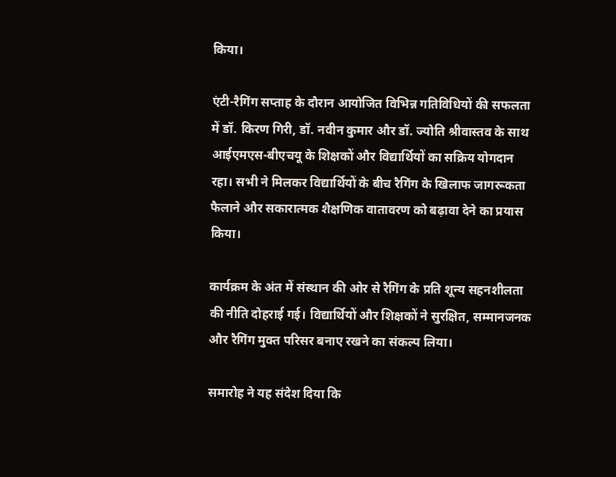किया।

एंटी-रैगिंग सप्ताह के दौरान आयोजित विभिन्न गतिविधियों की सफलता में डॉ. किरण गिरी, डॉ. नवीन कुमार और डॉ. ज्योति श्रीवास्तव के साथ आईएमएस-बीएचयू के शिक्षकों और विद्यार्थियों का सक्रिय योगदान रहा। सभी ने मिलकर विद्यार्थियों के बीच रैगिंग के खिलाफ जागरूकता फैलाने और सकारात्मक शैक्षणिक वातावरण को बढ़ावा देने का प्रयास किया।

कार्यक्रम के अंत में संस्थान की ओर से रैगिंग के प्रति शून्य सहनशीलता की नीति दोहराई गई। विद्यार्थियों और शिक्षकों ने सुरक्षित, सम्मानजनक और रैगिंग मुक्त परिसर बनाए रखने का संकल्प लिया।

समारोह ने यह संदेश दिया कि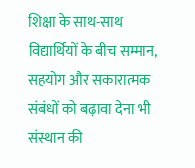शिक्षा के साथ-साथ विद्यार्थियों के बीच सम्मान, सहयोग और सकारात्मक संबंधों को बढ़ावा देना भी संस्थान की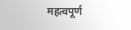महत्वपूर्ण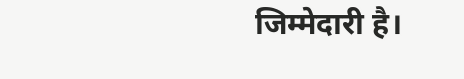जिम्मेदारी है।